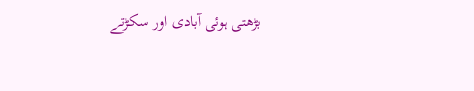بڑھتی ہوئی آبادی اور سکڑتے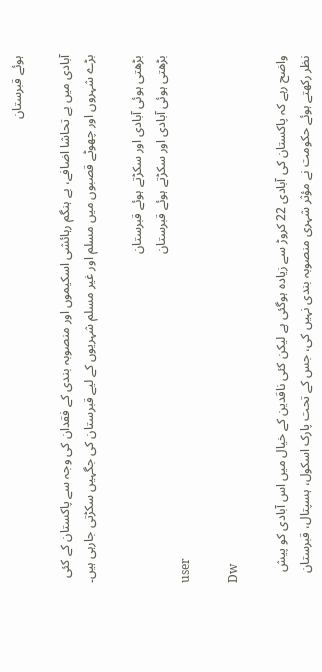ہوئے قبرستان

آبادی میں بے تحاشا اضافے، بے ہنگم رہائشی اسکیموں اور منصوبہ بندی کے فقدان کی وجہ سے پاکستان کے کئی بڑے شہروں اور چھوٹے قصبوں میں مسلم اور غیر مسلم شہریوں کے لیے قبرستان کی جگہیں سکڑتی جارہی ہیں۔

بڑھتی ہوئی آبادی اور سکڑتے ہوئے قبرستان
بڑھتی ہوئی آبادی اور سکڑتے ہوئے قبرستان
user

Dw

واضح رہے کہ پاکستان کی آبادی 22 کروڑ سے زیادہ ہوگئی ہے لیکن کئی ناقدین کے خیال میں اس آبادی کو پیش نظر رکھتے ہوئے حکومت نے مؤثر شہری منصوبہ بندی نہیں کی، جس کے تحت پارک اسکول، ہسپتال، قبرستان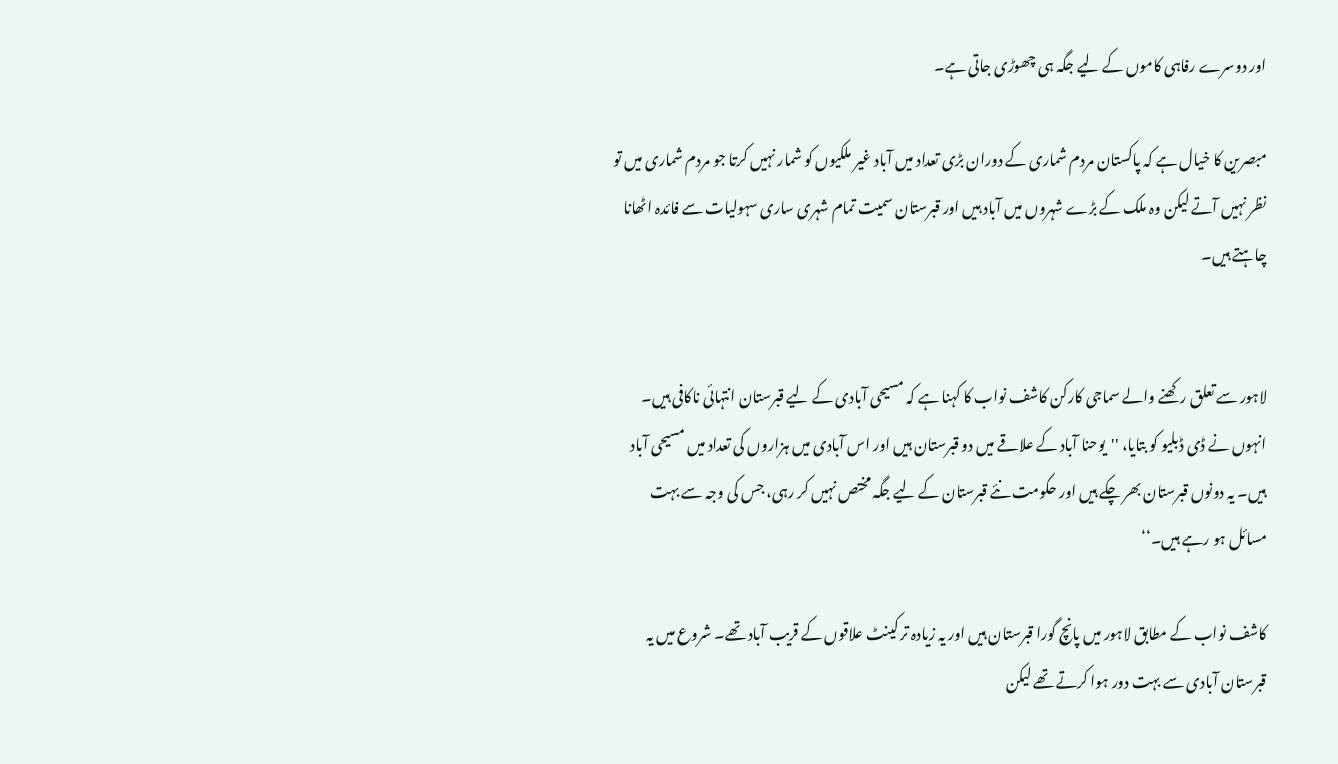اور دوسرے رفاہی کاموں کے لیے جگہ ہی چھوڑی جاتی ہے۔

مبصرین کا خیال ہے کہ پاکستان مردم شماری کے دوران بڑی تعداد میں آباد غیر ملکیوں کو شمار نہیں کرتا جو مردم شماری میں تو نظر نہیں آتے لیکن وہ ملک کے بڑے شہروں میں آباد ہیں اور قبرستان سمیت تمام شہری ساری سہولیات سے فائدہ اٹھانا چاہتے ہیں۔


لاہور سے تعلق رکھنے والے سماجی کارکن کاشف نواب کا کہنا ہے کہ مسیحی آبادی کے لیے قبرستان انتہائی ناکافی ہیں۔ انہوں نے ڈی ڈبلیو کو بتایا، ''یوحنا آباد کے علاقے میں دو قبرستان ہیں اور اس آبادی میں ہزاروں کی تعداد میں مسیحی آباد ہیں۔ یہ دونوں قبرستان بھر چکے ہیں اور حکومت نئے قبرستان کے لیے جگہ مختص نہیں کر رہی، جس کی وجہ سے بہت مسائل ہو رہے ہیں۔‘‘

کاشف نواب کے مطابق لاہور میں پانچ گورا قبرستان ہیں اور یہ زیادہ تر کینٹ علاقوں کے قریب آباد تھے۔ شروع میں یہ قبرستان آبادی سے بہت دور ہوا کرتے تھے لیکن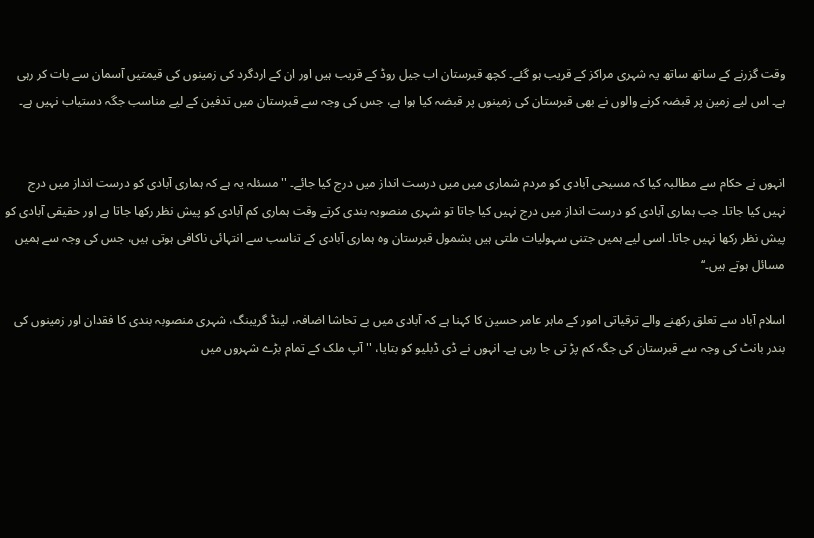وقت گزرنے کے ساتھ ساتھ یہ شہری مراکز کے قریب ہو گئے۔ کچھ قبرستان اب جیل روڈ کے قریب ہیں اور ان کے اردگرد کی زمینوں کی قیمتیں آسمان سے بات کر رہی ہے۔ اس لیے زمین پر قبضہ کرنے والوں نے بھی قبرستان کی زمینوں پر قبضہ کیا ہوا ہے، جس کی وجہ سے قبرستان میں تدفین کے لیے مناسب جگہ دستیاب نہیں ہے۔


انہوں نے حکام سے مطالبہ کیا کہ مسیحی آبادی کو مردم شماری میں میں درست انداز میں درج کیا جائے۔ ''مسئلہ یہ ہے کہ ہماری آبادی کو درست انداز میں درج نہیں کیا جاتا۔ جب ہماری آبادی کو درست انداز میں درج نہیں کیا جاتا تو شہری منصوبہ بندی کرتے وقت ہماری کم آبادی کو پیش نظر رکھا جاتا ہے اور حقیقی آبادی کو پیش نظر رکھا نہیں جاتا۔ اسی لیے ہمیں جتنی سہولیات ملتی ہیں بشمول قبرستان وہ ہماری آبادی کے تناسب سے انتہائی ناکافی ہوتی ہیں، جس کی وجہ سے ہمیں مسائل ہوتے ہیں۔‘‘

اسلام آباد سے تعلق رکھنے والے ترقیاتی امور کے ماہر عامر حسین کا کہنا ہے کہ آبادی میں بے تحاشا اضافہ، لینڈ گریبنگ، شہری منصوبہ بندی کا فقدان اور زمینوں کی بندر بانٹ کی وجہ سے قبرستان کی جگہ کم پڑ تی جا رہی ہے۔ انہوں نے ڈی ڈبلیو کو بتایا، '' آپ ملک کے تمام بڑے شہروں میں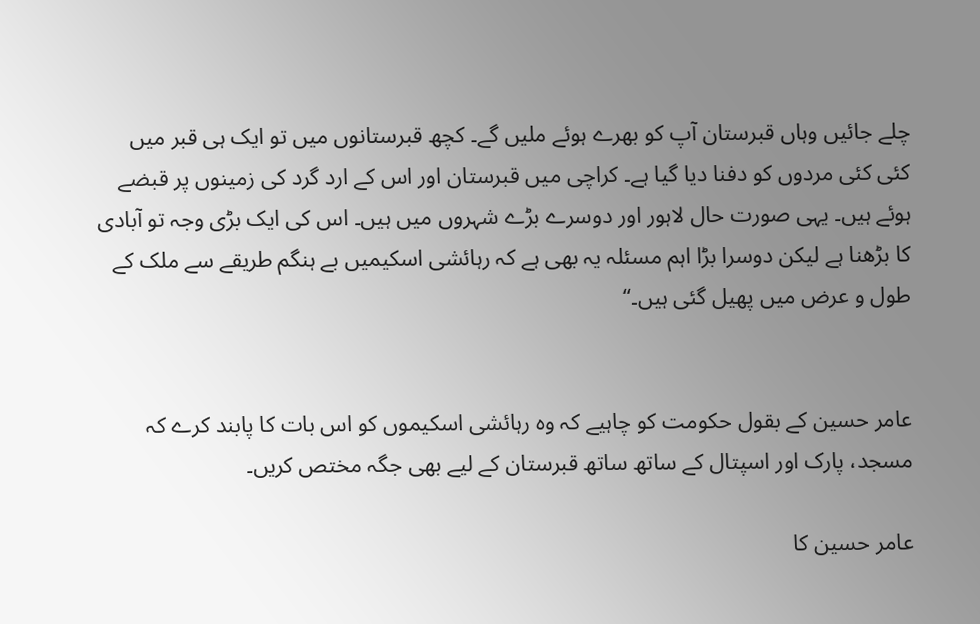چلے جائیں وہاں قبرستان آپ کو بھرے ہوئے ملیں گے۔ کچھ قبرستانوں میں تو ایک ہی قبر میں کئی کئی مردوں کو دفنا دیا گیا ہے۔ کراچی میں قبرستان اور اس کے ارد گرد کی زمینوں پر قبضے ہوئے ہیں۔ یہی صورت حال لاہور اور دوسرے بڑے شہروں میں ہیں۔ اس کی ایک بڑی وجہ تو آبادی کا بڑھنا ہے لیکن دوسرا بڑا اہم مسئلہ یہ بھی ہے کہ رہائشی اسکیمیں بے ہنگم طریقے سے ملک کے طول و عرض میں پھیل گئی ہیں۔‘‘


عامر حسین کے بقول حکومت کو چاہیے کہ وہ رہائشی اسکیموں کو اس بات کا پابند کرے کہ مسجد، پارک اور اسپتال کے ساتھ ساتھ قبرستان کے لیے بھی جگہ مختص کریں۔

عامر حسین کا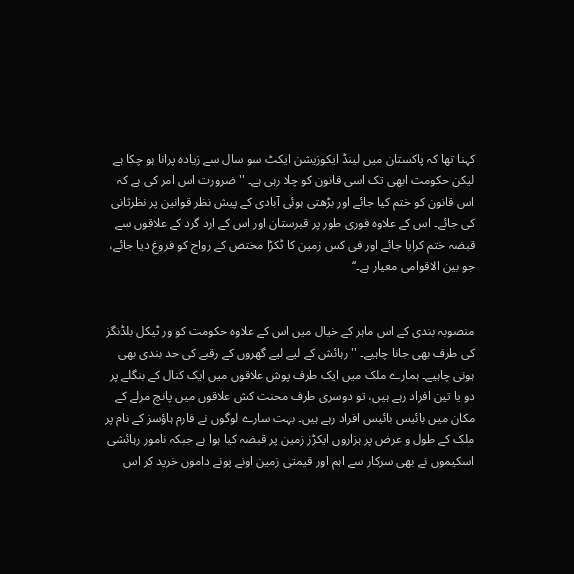کہنا تھا کہ پاکستان میں لینڈ ایکوزیشن ایکٹ سو سال سے زیادہ پرانا ہو چکا ہے لیکن حکومت ابھی تک اسی قانون کو چلا رہی ہے۔ '' ضرورت اس امر کی ہے کہ اس قانون کو ختم کیا جائے اور بڑھتی ہوئی آبادی کے پیش نظر قوانین پر نظرثانی کی جائے۔ اس کے علاوہ فوری طور پر قبرستان اور اس کے ارد گرد کے علاقوں سے قبضہ ختم کرایا جائے اور فی کس زمین کا ٹکڑا مختص کے رواج کو فروغ دیا جائے، جو بین الاقوامی معیار ہے۔‘‘


منصوبہ بندی کے اس ماہر کے خیال میں اس کے علاوہ حکومت کو ور ٹیکل بلڈنگز کی طرف بھی جانا چاہیے۔ ''رہائش کے لیے لیے گھروں کے رقبے کی حد بندی بھی ہونی چاہیے۔ ہمارے ملک میں ایک طرف پوش علاقوں میں ایک کنال کے بنگلے پر دو یا تین افراد رہے ہیں، تو دوسری طرف محنت کش علاقوں میں پانچ مرلے کے مکان میں بائیس بائیس افراد رہے ہیں۔ بہت سارے لوگوں نے فارم ہاؤسز کے نام پر ملک کے طول و عرض پر ہزاروں ایکڑز زمین پر قبضہ کیا ہوا ہے جبکہ نامور رہائشی اسکیموں نے بھی سرکار سے اہم اور قیمتی زمین اونے پونے داموں خرید کر اس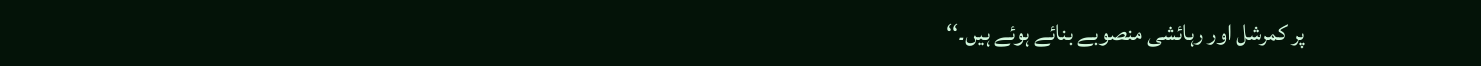پر کمرشل اور رہائشی منصوبے بنائے ہوئے ہیں۔‘‘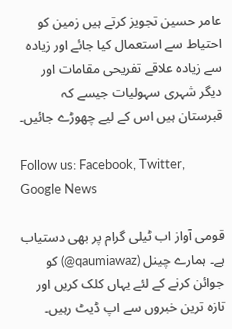عامر حسین تجویز کرتے ہیں زمین کو احتیاط سے استعمال کیا جائے اور زیادہ سے زیادہ علاقے تفریحی مقامات اور دیگر شہری سہولیات جیسے کہ قبرستان ہیں اس کے لیے چھوڑے جائیں۔

Follow us: Facebook, Twitter, Google News

قومی آواز اب ٹیلی گرام پر بھی دستیاب ہے۔ ہمارے چینل (qaumiawaz@) کو جوائن کرنے کے لئے یہاں کلک کریں اور تازہ ترین خبروں سے اپ ڈیٹ رہیں۔